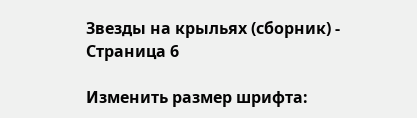Звезды на крыльях (сборник) - Страница 6

Изменить размер шрифта: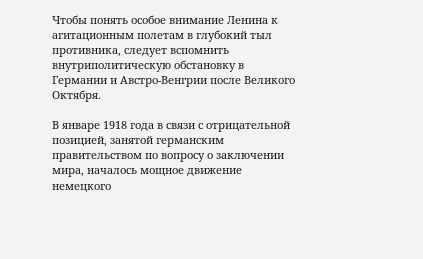Чтобы понять особое внимание Ленина к агитационным полетам в глубокий тыл противника, следует вспомнить внутриполитическую обстановку в Германии и Австро-Венгрии после Великого Октября.

В январе 1918 года в связи с отрицательной позицией, занятой германским правительством по вопросу о заключении мира, началось мощное движение немецкого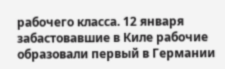рабочего класса. 12 января забастовавшие в Киле рабочие образовали первый в Германии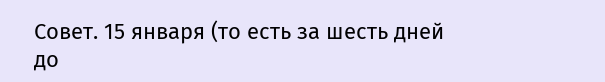Совет. 15 января (то есть за шесть дней до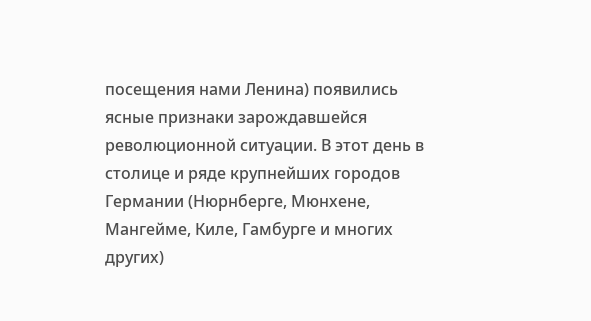посещения нами Ленина) появились ясные признаки зарождавшейся революционной ситуации. В этот день в столице и ряде крупнейших городов Германии (Нюрнберге, Мюнхене, Мангейме, Киле, Гамбурге и многих других)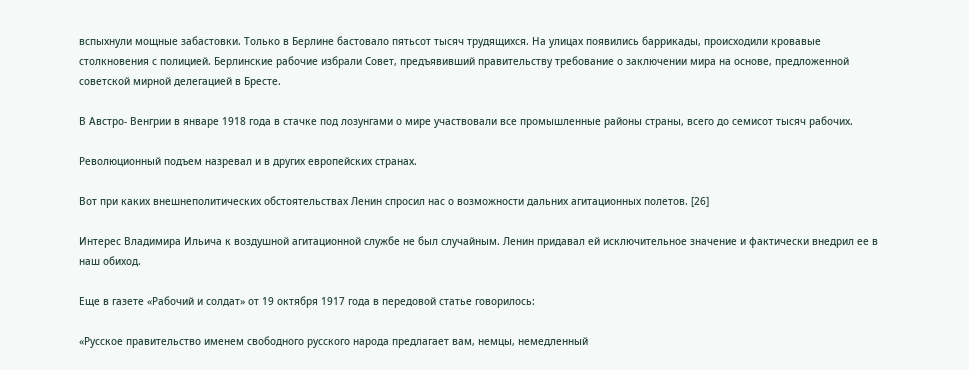вспыхнули мощные забастовки. Только в Берлине бастовало пятьсот тысяч трудящихся. На улицах появились баррикады, происходили кровавые столкновения с полицией. Берлинские рабочие избрали Совет, предъявивший правительству требование о заключении мира на основе, предложенной советской мирной делегацией в Бресте.

В Австро- Венгрии в январе 1918 года в стачке под лозунгами о мире участвовали все промышленные районы страны, всего до семисот тысяч рабочих.

Революционный подъем назревал и в других европейских странах.

Вот при каких внешнеполитических обстоятельствах Ленин спросил нас о возможности дальних агитационных полетов. [26]

Интерес Владимира Ильича к воздушной агитационной службе не был случайным. Ленин придавал ей исключительное значение и фактически внедрил ее в наш обиход.

Еще в газете «Рабочий и солдат» от 19 октября 1917 года в передовой статье говорилось:

«Русское правительство именем свободного русского народа предлагает вам, немцы, немедленный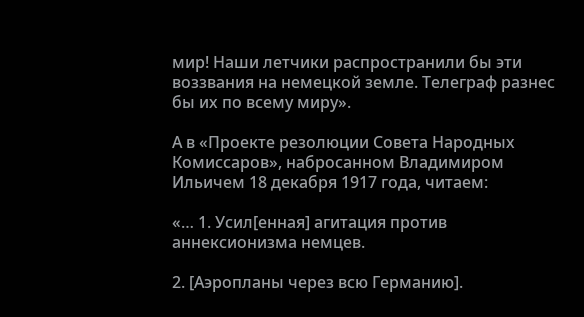мир! Наши летчики распространили бы эти воззвания на немецкой земле. Телеграф разнес бы их по всему миру».

А в «Проекте резолюции Совета Народных Комиссаров», набросанном Владимиром Ильичем 18 декабря 1917 года, читаем:

«… 1. Усил[енная] агитация против аннексионизма немцев.

2. [Аэропланы через всю Германию].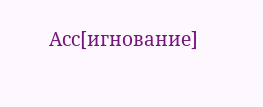Асс[игнование]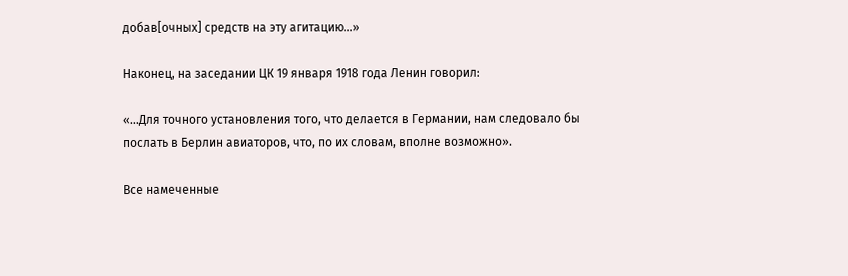добав[очных] средств на эту агитацию…»

Наконец, на заседании ЦК 19 января 1918 года Ленин говорил:

«…Для точного установления того, что делается в Германии, нам следовало бы послать в Берлин авиаторов, что, по их словам, вполне возможно».

Все намеченные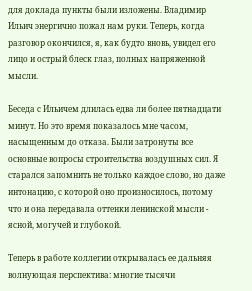для доклада пункты были изложены. Владимир Ильич энергично пожал нам руки. Теперь, когда разговор окончился, я, как будто вновь, увидел его лицо и острый блеск глаз, полных напряженной мысли.

Беседа с Ильичем длилась едва ли более пятнадцати минут. Но это время показалось мне часом, насыщенным до отказа. Были затронуты все основные вопросы строительства воздушных сил. Я старался запомнить не только каждое слово, но даже интонацию, с которой оно произносилось, потому что и она передавала оттенки ленинской мысли - ясной, могучей и глубокой.

Теперь в работе коллегии открывалась ее дальняя волнующая перспектива: многие тысячи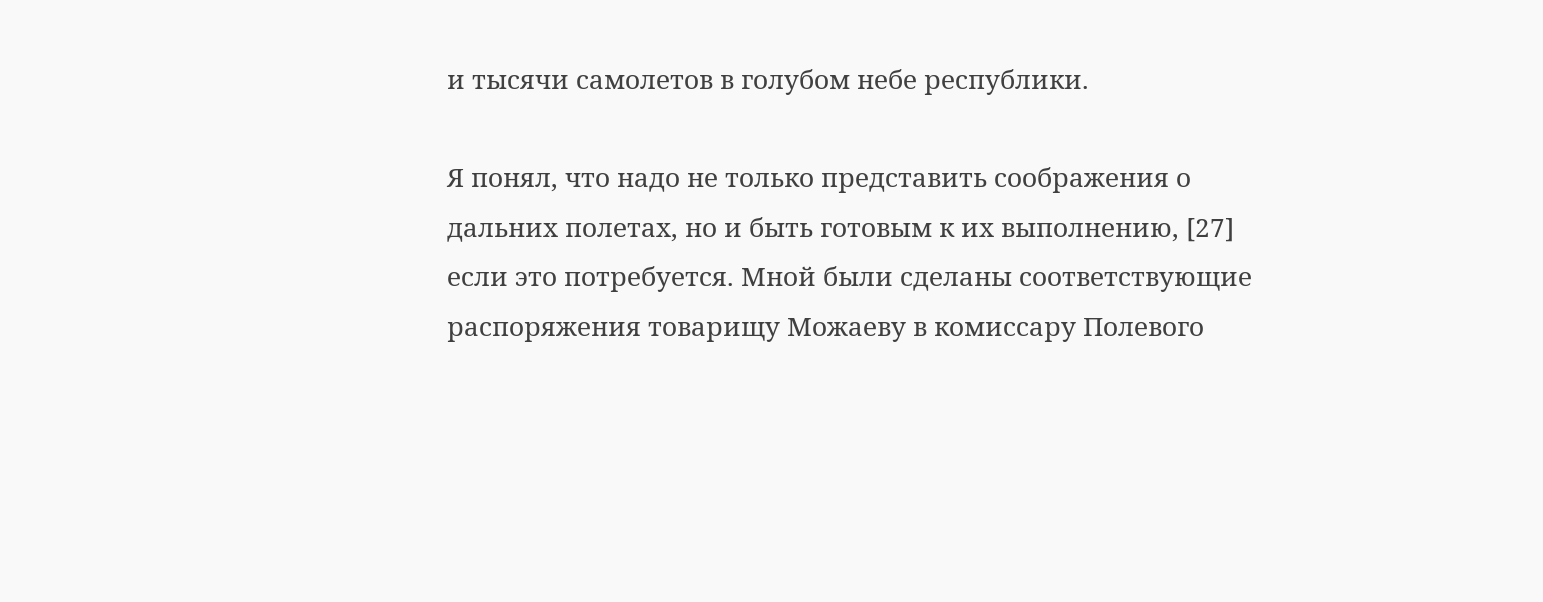и тысячи самолетов в голубом небе республики.

Я понял, что надо не только представить соображения о дальних полетах, но и быть готовым к их выполнению, [27] если это потребуется. Мной были сделаны соответствующие распоряжения товарищу Можаеву в комиссару Полевого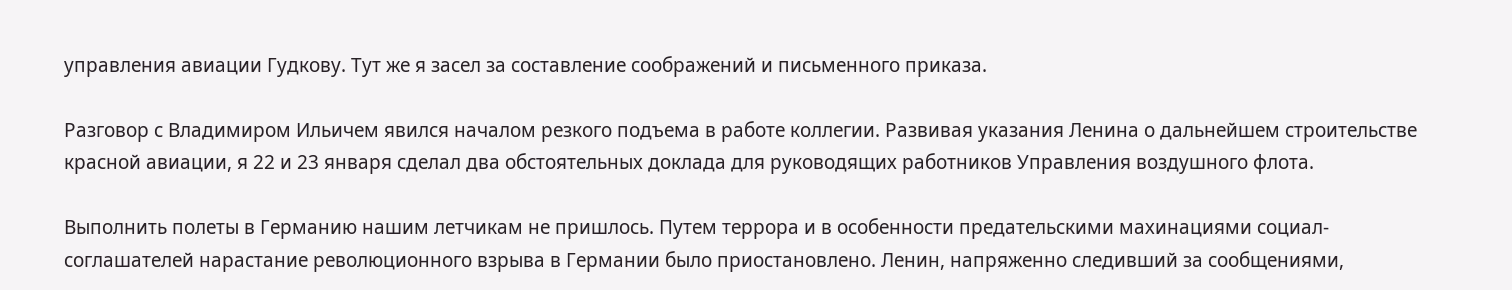управления авиации Гудкову. Тут же я засел за составление соображений и письменного приказа.

Разговор с Владимиром Ильичем явился началом резкого подъема в работе коллегии. Развивая указания Ленина о дальнейшем строительстве красной авиации, я 22 и 23 января сделал два обстоятельных доклада для руководящих работников Управления воздушного флота.

Выполнить полеты в Германию нашим летчикам не пришлось. Путем террора и в особенности предательскими махинациями социал-соглашателей нарастание революционного взрыва в Германии было приостановлено. Ленин, напряженно следивший за сообщениями,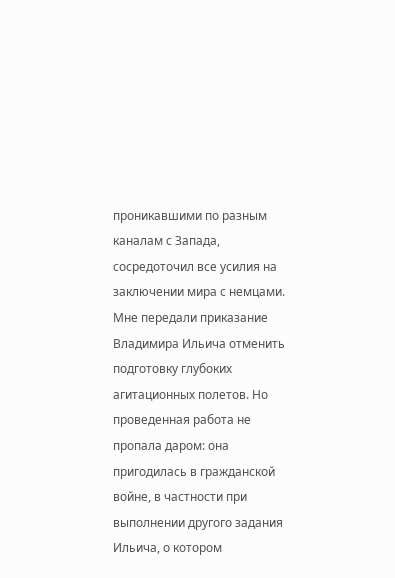проникавшими по разным каналам с Запада, сосредоточил все усилия на заключении мира с немцами. Мне передали приказание Владимира Ильича отменить подготовку глубоких агитационных полетов. Но проведенная работа не пропала даром: она пригодилась в гражданской войне, в частности при выполнении другого задания Ильича, о котором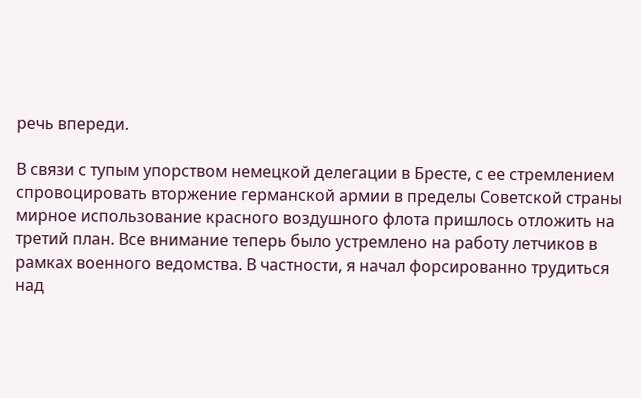речь впереди.

В связи с тупым упорством немецкой делегации в Бресте, с ее стремлением спровоцировать вторжение германской армии в пределы Советской страны мирное использование красного воздушного флота пришлось отложить на третий план. Все внимание теперь было устремлено на работу летчиков в рамках военного ведомства. В частности, я начал форсированно трудиться над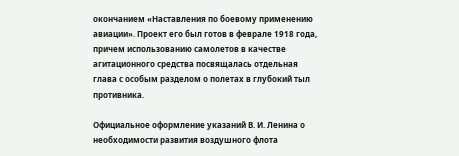окончанием «Наставления по боевому применению авиации». Проект его был готов в феврале 1918 года, причем использованию самолетов в качестве агитационного средства посвящалась отдельная глава с особым разделом о полетах в глубокий тыл противника.

Официальное оформление указаний В. И. Ленина о необходимости развития воздушного флота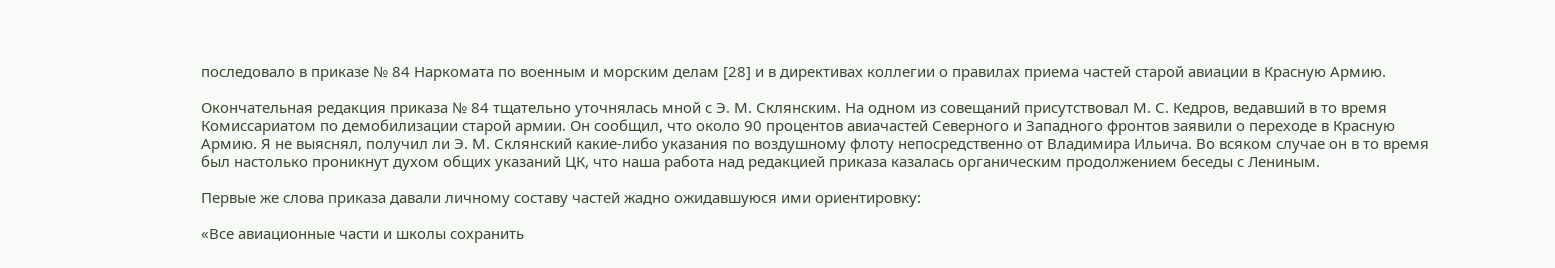последовало в приказе № 84 Наркомата по военным и морским делам [28] и в директивах коллегии о правилах приема частей старой авиации в Красную Армию.

Окончательная редакция приказа № 84 тщательно уточнялась мной с Э. М. Склянским. На одном из совещаний присутствовал М. С. Кедров, ведавший в то время Комиссариатом по демобилизации старой армии. Он сообщил, что около 90 процентов авиачастей Северного и Западного фронтов заявили о переходе в Красную Армию. Я не выяснял, получил ли Э. М. Склянский какие-либо указания по воздушному флоту непосредственно от Владимира Ильича. Во всяком случае он в то время был настолько проникнут духом общих указаний ЦК, что наша работа над редакцией приказа казалась органическим продолжением беседы с Лениным.

Первые же слова приказа давали личному составу частей жадно ожидавшуюся ими ориентировку:

«Все авиационные части и школы сохранить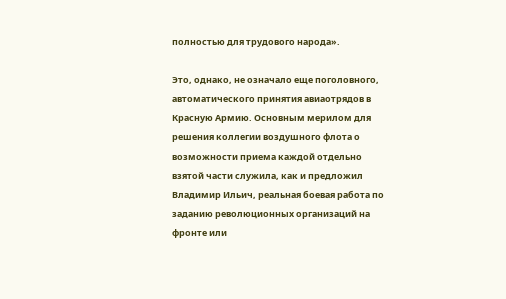полностью для трудового народа».

Это, однако, не означало еще поголовного, автоматического принятия авиаотрядов в Красную Армию. Основным мерилом для решения коллегии воздушного флота о возможности приема каждой отдельно взятой части служила, как и предложил Владимир Ильич, реальная боевая работа по заданию революционных организаций на фронте или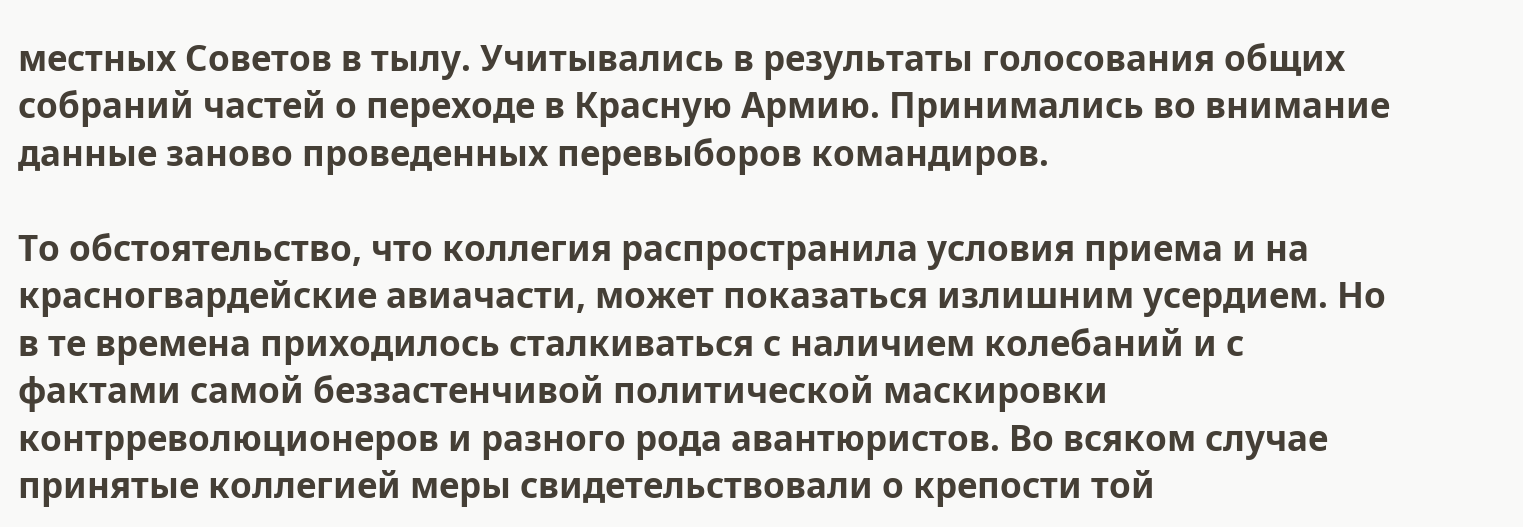местных Советов в тылу. Учитывались в результаты голосования общих собраний частей о переходе в Красную Армию. Принимались во внимание данные заново проведенных перевыборов командиров.

То обстоятельство, что коллегия распространила условия приема и на красногвардейские авиачасти, может показаться излишним усердием. Но в те времена приходилось сталкиваться с наличием колебаний и с фактами самой беззастенчивой политической маскировки контрреволюционеров и разного рода авантюристов. Во всяком случае принятые коллегией меры свидетельствовали о крепости той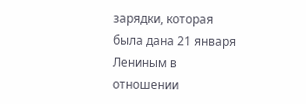зарядки, которая была дана 21 января Лениным в отношении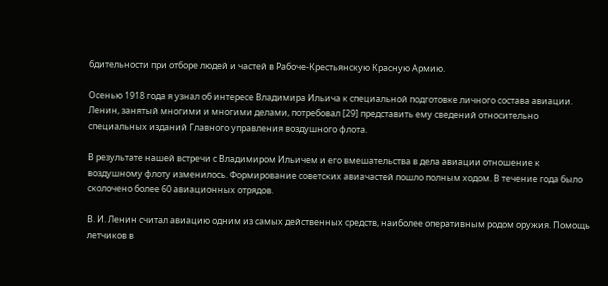бдительности при отборе людей и частей в Рабоче-Крестьянскую Красную Армию.

Осенью 1918 года я узнал об интересе Владимира Ильича к специальной подготовке личного состава авиации. Ленин, занятый многими и многими делами, потребовал [29] представить ему сведений относительно специальных изданий Главного управления воздушного флота.

В результате нашей встречи с Владимиром Ильичем и его вмешательства в дела авиации отношение к воздушному флоту изменилось. Формирование советских авиачастей пошло полным ходом. В течение года было сколочено более 60 авиационных отрядов.

В. И. Ленин считал авиацию одним из самых действенных средств, наиболее оперативным родом оружия. Помощь летчиков в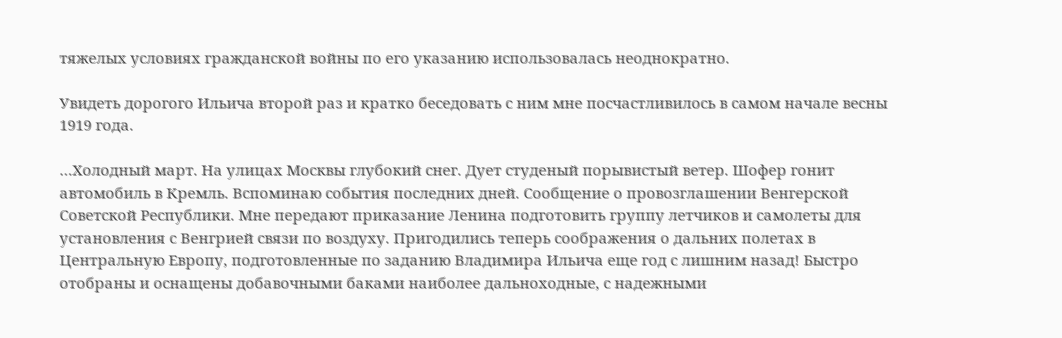тяжелых условиях гражданской войны по его указанию использовалась неоднократно.

Увидеть дорогого Ильича второй раз и кратко беседовать с ним мне посчастливилось в самом начале весны 1919 года.

…Холодный март. На улицах Москвы глубокий снег. Дует студеный порывистый ветер. Шофер гонит автомобиль в Кремль. Вспоминаю события последних дней. Сообщение о провозглашении Венгерской Советской Республики. Мне передают приказание Ленина подготовить группу летчиков и самолеты для установления с Венгрией связи по воздуху. Пригодились теперь соображения о дальних полетах в Центральную Европу, подготовленные по заданию Владимира Ильича еще год с лишним назад! Быстро отобраны и оснащены добавочными баками наиболее дальноходные, с надежными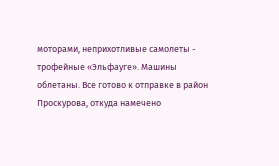моторами, неприхотливые самолеты - трофейные «Эльфауге». Машины облетаны. Все готово к отправке в район Проскурова, откуда намечено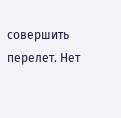совершить перелет. Нет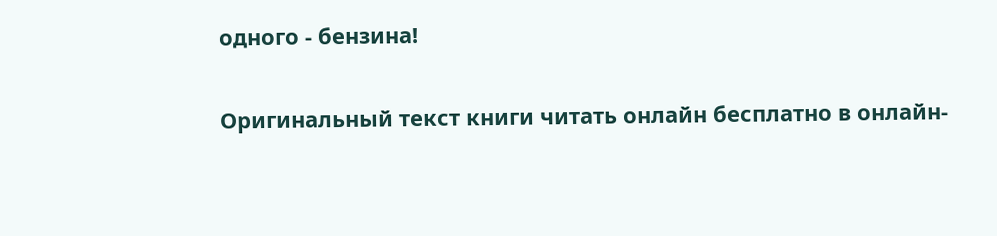одного - бензина!

Оригинальный текст книги читать онлайн бесплатно в онлайн-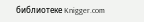библиотеке Knigger.com